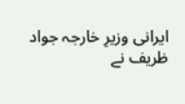ایرانی وزیرِ خارجہ جواد ظریف نے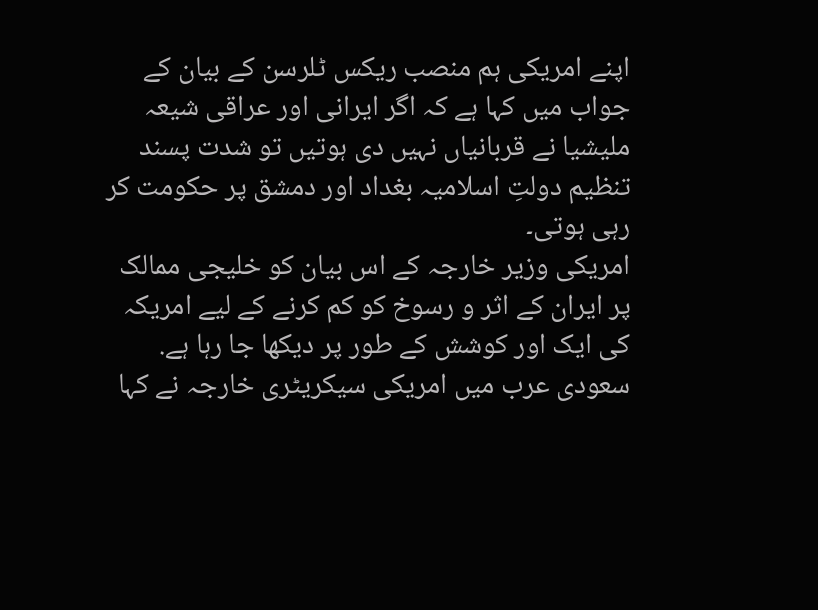اپنے امریکی ہم منصب ریکس ٹلرسن کے بیان کے جواب میں کہا ہے کہ اگر ایرانی اور عراقی شیعہ ملیشیا نے قربانیاں نہیں دی ہوتیں تو شدت پسند تنظیم دولتِ اسلامیہ بغداد اور دمشق پر حکومت کر رہی ہوتی۔
امریکی وزیر خارجہ کے اس بیان کو خلیجی ممالک پر ایران کے اثر و رسوخ کو کم کرنے کے لیے امریکہ کی ایک اور کوشش کے طور پر دیکھا جا رہا ہے.
سعودی عرب میں امریکی سیکریٹری خارجہ نے کہا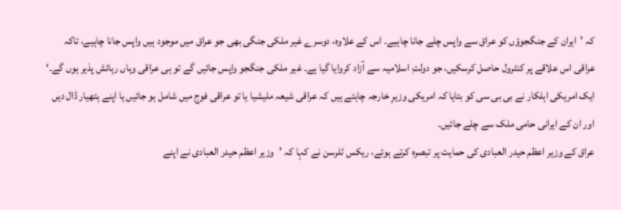کہ ’ایران کے جنگجوؤں کو عراق سے واپس چلے جانا چاہیے۔ اس کے علاوہ، دوسرے غیر ملکی جنگی بھی جو عراق میں موجود ہیں واپس جانا چاہیے، تاکہ عراقی اس علاقے پر کنٹرول حاصل کرسکیں، جو دولتِ اسلامیہ سے آزاد کروایا گیا ہے۔ غیر ملکی جنگجو واپس جائیں گے تو ہی عراقی وہاں رہائش پذیر ہوں گے۔‘
ایک امریکی اہلکار نے بی بی سی کو بتایا کہ امریکی وزیرِ خارجہ چاہتے ہیں کہ عراقی شیعہ ملیشیا یا تو عراقی فوج میں شامل ہو جائیں یا اپنے ہتھیار ڈال دیں اور ان کے ایرانی حامی ملک سے چلے جائیں۔
عراق کے وزیر اعظم حیدر العبادی کی حمایت پر تبصرہ کرتے ہوئے، ریکس ٹلرسن نے کہا کہ ’وزیر اعظم حیدر العبادی نے اپنے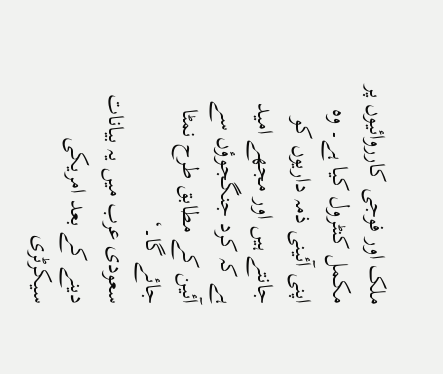ملک اور فوجی کارروائیوں پر مکمل کنٹرول کیا ہے۔ وہ اپنی آئینی ذمہ داریوں کو جانتے ہیں اور مجھے امید ہے کہ کرد جنگجوؤں سے آئین کے مطابق طرح نمٹا جائے گا۔‘
سعودی عرب میں یہ بیانات دینے کے بعد امریکی سیکرٹری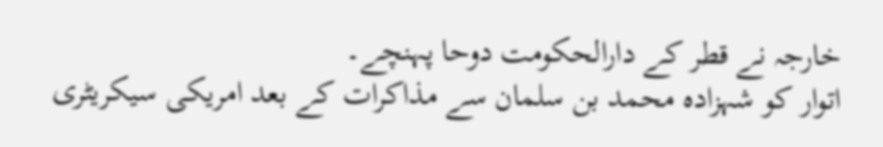خارجہ نے قطر کے دارالحکومت دوحا پہنچے۔
اتوار کو شہزادہ محمد بن سلمان سے مذاکرات کے بعد امریکی سیکریٹری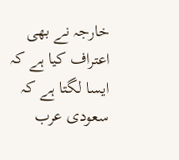خارجہ نے بھی اعتراف کیا ہے کہ ایسا لگتا ہے کہ سعودی عرب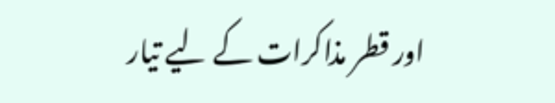اور قطر مذاکرات کے لیے تیار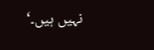نہیں ہیں۔‘